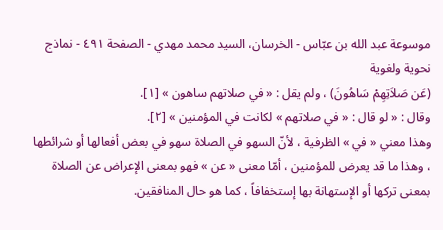موسوعة عبد الله بن عبّاس - الخرسان، السيد محمد مهدي - الصفحة ٤٩١ - نماذج نحوية ولغوية
(عَن صَلاَتِهِمْ سَاهُونَ) ، ولم يقل : « في صلاتهم ساهون » [١].
وقال : « لو قال : « في صلاتهم » لكانت في المؤمنين » [٢].
وهذا معني « في » الظرفية ، لأنّ السهو في الصلاة سهو في بعض أفعالها أو شرائطها ، وهذا ما قد يعرض للمؤمنين ، أمّا معنى « عن » فهو بمعنى الإعراض عن الصلاة بمعنى تركها أو الإستهانة بها إستخفافاً ، كما هو حال المنافقين.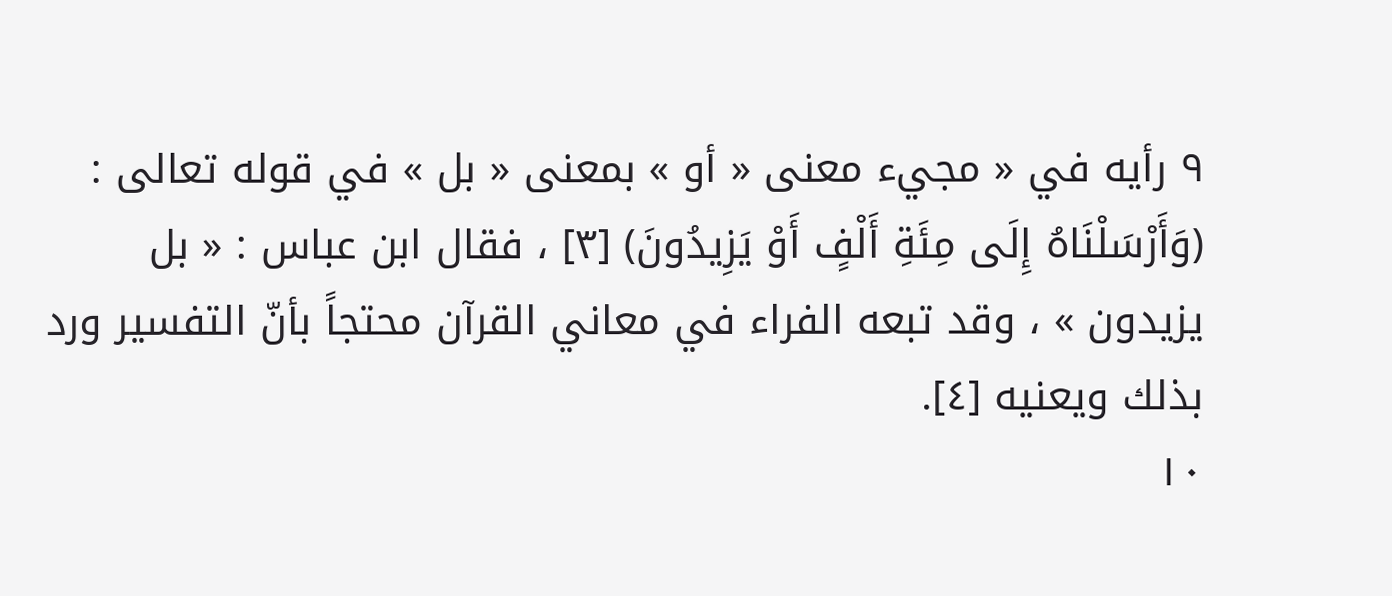٩ رأيه في « مجيء معنى « أو » بمعنى « بل » في قوله تعالى : (وَأَرْسَلْنَاهُ إِلَى مِئَةِ أَلْفٍ أَوْ يَزِيدُونَ) [٣] ، فقال ابن عباس : « بل يزيدون » ، وقد تبعه الفراء في معاني القرآن محتجاً بأنّ التفسير ورد بذلك ويعنيه [٤].
١٠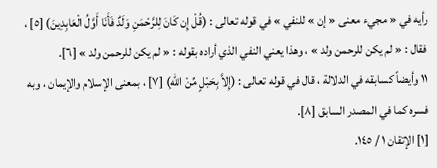رأيه في « مجيء معنى « إن » للنفي » في قوله تعالى : (قُلْ إِن كَانَ لِلرَّحْمَنِ وَلَدٌ فَأَنَا أَوَّلُ الْعَابِدِينَ) [٥] ، فقال : « لم يكن للرحمن ولد » ، وهذا يعني النفي الذي أراده بقوله : « لم يكن للرحمن ولد » [٦].
١١ وأيضاً كسابقه في الدلالة ، قال في قوله تعالى : (إِلاَّ بِحَبْلٍ مِّنْ اللّهِ) [٧] ، بمعنى الإسلام والإيمان ، وبه فسره كما في المصدر السابق [٨].
[١] الإتقان ١ / ١٤٥.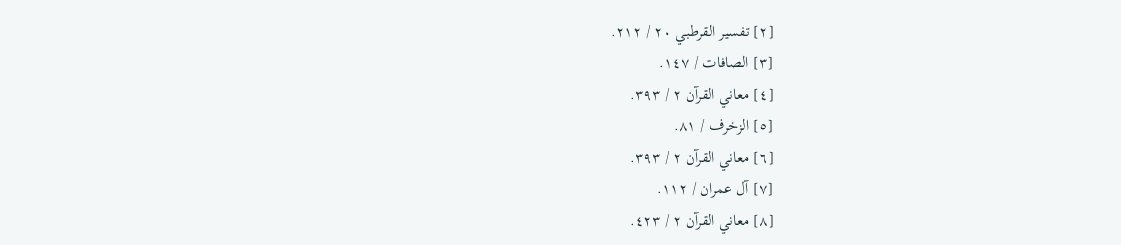[٢] تفسير القرطبي ٢٠ / ٢١٢.
[٣] الصافات / ١٤٧.
[٤] معاني القرآن ٢ / ٣٩٣.
[٥] الزخرف / ٨١.
[٦] معاني القرآن ٢ / ٣٩٣.
[٧] آل عمران / ١١٢.
[٨] معاني القرآن ٢ / ٤٢٣.